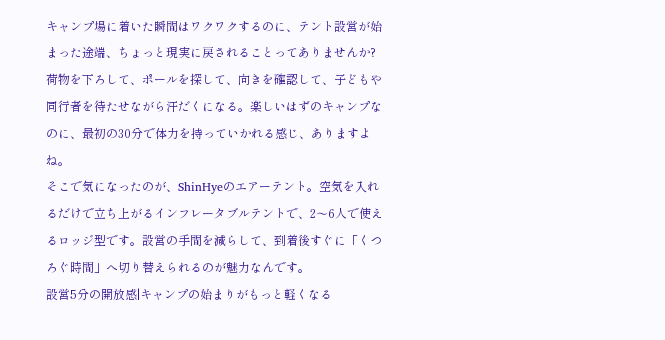キャンプ場に着いた瞬間はワクワクするのに、テント設営が始まった途端、ちょっと現実に戻されることってありませんか?
荷物を下ろして、ポールを探して、向きを確認して、子どもや同行者を待たせながら汗だくになる。楽しいはずのキャンプなのに、最初の30分で体力を持っていかれる感じ、ありますよね。
そこで気になったのが、ShinHyeのエアーテント。空気を入れるだけで立ち上がるインフレータブルテントで、2〜6人で使えるロッジ型です。設営の手間を減らして、到着後すぐに「くつろぐ時間」へ切り替えられるのが魅力なんです。
設営5分の開放感|キャンプの始まりがもっと軽くなる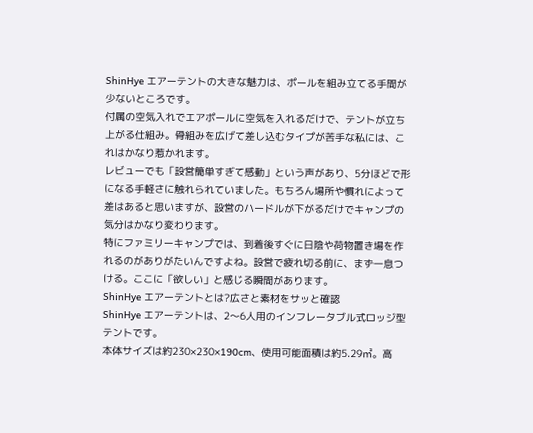ShinHye エアーテントの大きな魅力は、ポールを組み立てる手間が少ないところです。
付属の空気入れでエアポールに空気を入れるだけで、テントが立ち上がる仕組み。骨組みを広げて差し込むタイプが苦手な私には、これはかなり惹かれます。
レビューでも「設営簡単すぎて感動」という声があり、5分ほどで形になる手軽さに触れられていました。もちろん場所や慣れによって差はあると思いますが、設営のハードルが下がるだけでキャンプの気分はかなり変わります。
特にファミリーキャンプでは、到着後すぐに日陰や荷物置き場を作れるのがありがたいんですよね。設営で疲れ切る前に、まず一息つける。ここに「欲しい」と感じる瞬間があります。
ShinHye エアーテントとは?広さと素材をサッと確認
ShinHye エアーテントは、2〜6人用のインフレータブル式ロッジ型テントです。
本体サイズは約230×230×190cm、使用可能面積は約5.29㎡。高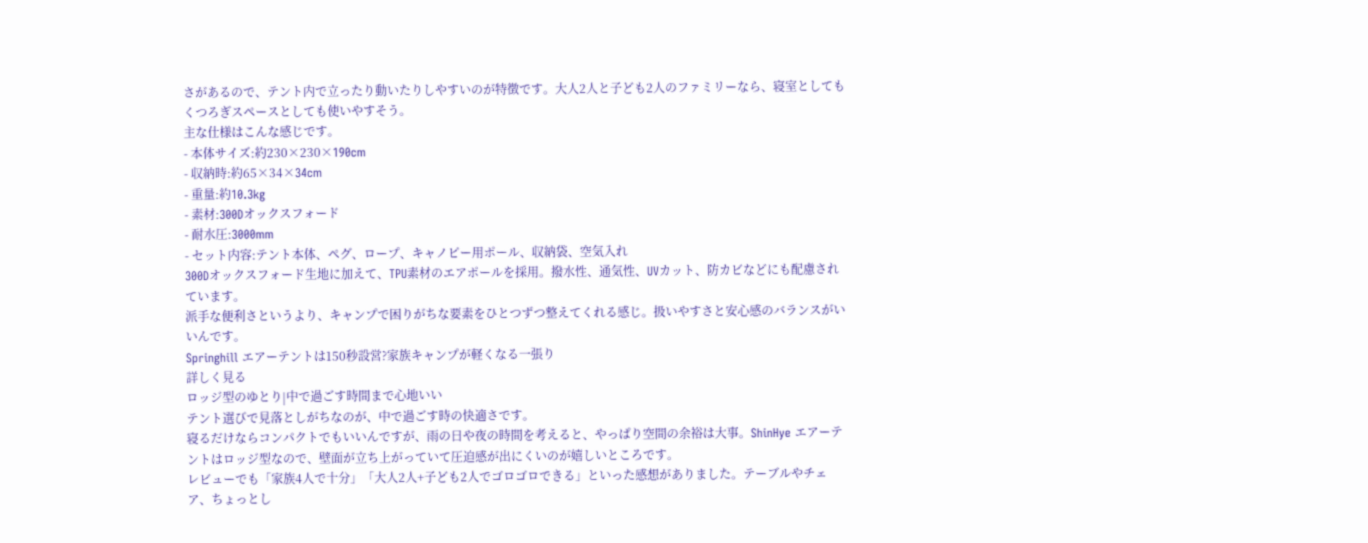さがあるので、テント内で立ったり動いたりしやすいのが特徴です。大人2人と子ども2人のファミリーなら、寝室としてもくつろぎスペースとしても使いやすそう。
主な仕様はこんな感じです。
- 本体サイズ:約230×230×190cm
- 収納時:約65×34×34cm
- 重量:約10.3kg
- 素材:300Dオックスフォード
- 耐水圧:3000mm
- セット内容:テント本体、ペグ、ロープ、キャノピー用ポール、収納袋、空気入れ
300Dオックスフォード生地に加えて、TPU素材のエアポールを採用。撥水性、通気性、UVカット、防カビなどにも配慮されています。
派手な便利さというより、キャンプで困りがちな要素をひとつずつ整えてくれる感じ。扱いやすさと安心感のバランスがいいんです。
Springhill エアーテントは150秒設営?家族キャンプが軽くなる一張り
詳しく見る
ロッジ型のゆとり|中で過ごす時間まで心地いい
テント選びで見落としがちなのが、中で過ごす時の快適さです。
寝るだけならコンパクトでもいいんですが、雨の日や夜の時間を考えると、やっぱり空間の余裕は大事。ShinHye エアーテントはロッジ型なので、壁面が立ち上がっていて圧迫感が出にくいのが嬉しいところです。
レビューでも「家族4人で十分」「大人2人+子ども2人でゴロゴロできる」といった感想がありました。テーブルやチェア、ちょっとし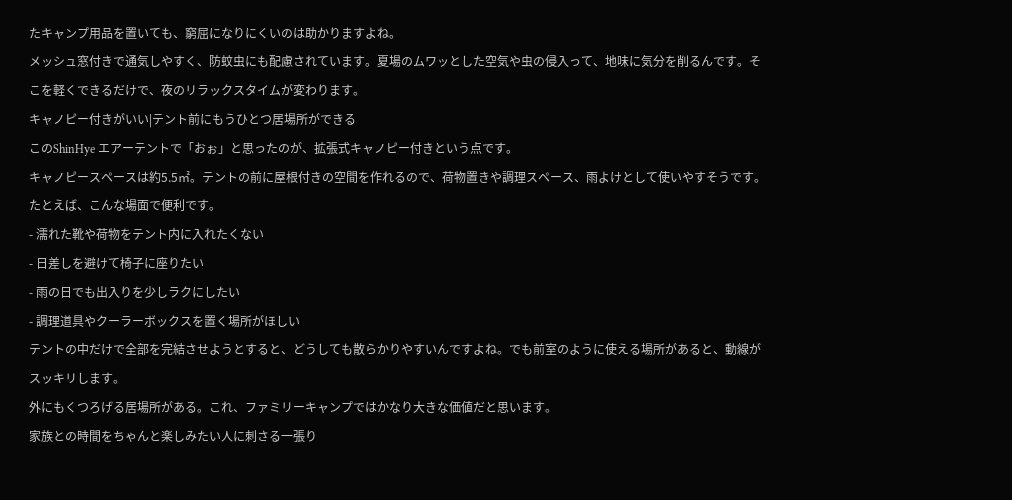たキャンプ用品を置いても、窮屈になりにくいのは助かりますよね。
メッシュ窓付きで通気しやすく、防蚊虫にも配慮されています。夏場のムワッとした空気や虫の侵入って、地味に気分を削るんです。そこを軽くできるだけで、夜のリラックスタイムが変わります。
キャノピー付きがいい|テント前にもうひとつ居場所ができる
このShinHye エアーテントで「おぉ」と思ったのが、拡張式キャノピー付きという点です。
キャノピースペースは約5.5㎡。テントの前に屋根付きの空間を作れるので、荷物置きや調理スペース、雨よけとして使いやすそうです。
たとえば、こんな場面で便利です。
- 濡れた靴や荷物をテント内に入れたくない
- 日差しを避けて椅子に座りたい
- 雨の日でも出入りを少しラクにしたい
- 調理道具やクーラーボックスを置く場所がほしい
テントの中だけで全部を完結させようとすると、どうしても散らかりやすいんですよね。でも前室のように使える場所があると、動線がスッキリします。
外にもくつろげる居場所がある。これ、ファミリーキャンプではかなり大きな価値だと思います。
家族との時間をちゃんと楽しみたい人に刺さる一張り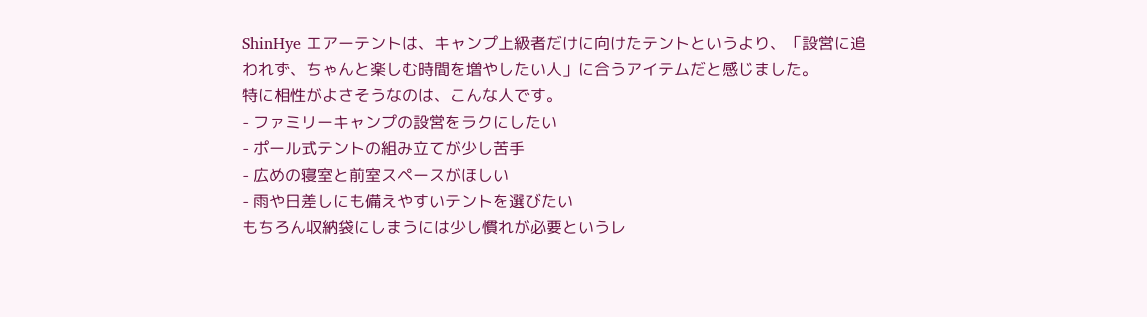ShinHye エアーテントは、キャンプ上級者だけに向けたテントというより、「設営に追われず、ちゃんと楽しむ時間を増やしたい人」に合うアイテムだと感じました。
特に相性がよさそうなのは、こんな人です。
- ファミリーキャンプの設営をラクにしたい
- ポール式テントの組み立てが少し苦手
- 広めの寝室と前室スペースがほしい
- 雨や日差しにも備えやすいテントを選びたい
もちろん収納袋にしまうには少し慣れが必要というレ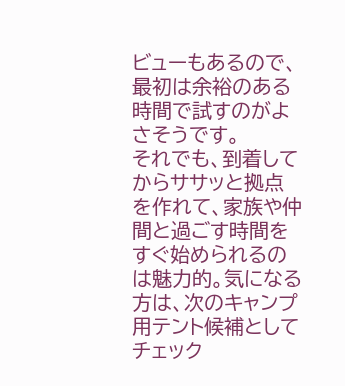ビューもあるので、最初は余裕のある時間で試すのがよさそうです。
それでも、到着してからササッと拠点を作れて、家族や仲間と過ごす時間をすぐ始められるのは魅力的。気になる方は、次のキャンプ用テント候補としてチェック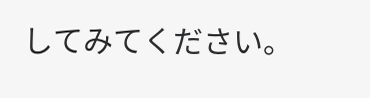してみてください。